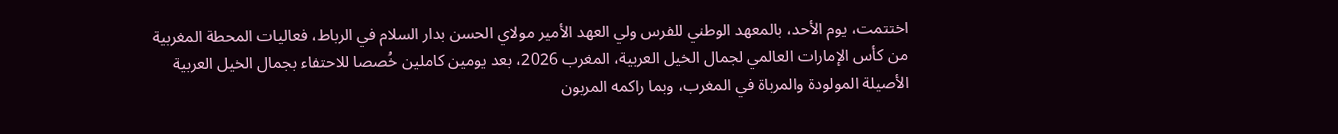اختتمت، يوم الأحد، بالمعهد الوطني للفرس ولي العهد الأمير مولاي الحسن بدار السلام في الرباط، فعاليات المحطة المغربية من كأس الإمارات العالمي لجمال الخيل العربية، المغرب 2026، بعد يومين كاملين خُصصا للاحتفاء بجمال الخيل العربية الأصيلة المولودة والمرباة في المغرب، وبما راكمه المربون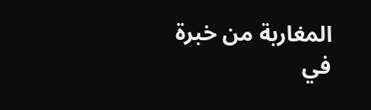المغاربة من خبرة في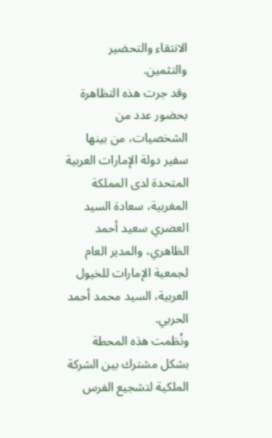الانتقاء والتحضير والتثمين.
وقد جرت هذه التظاهرة بحضور عدد من الشخصيات، من بينها سفير دولة الإمارات العربية المتحدة لدى المملكة المغربية، سعادة السيد العصري سعيد أحمد الظاهري، والمدير العام لجمعية الإمارات للخيول العربية، السيد محمد أحمد الحربي.
ونُظمت هذه المحطة بشكل مشترك بين الشركة الملكية لتشجيع الفرس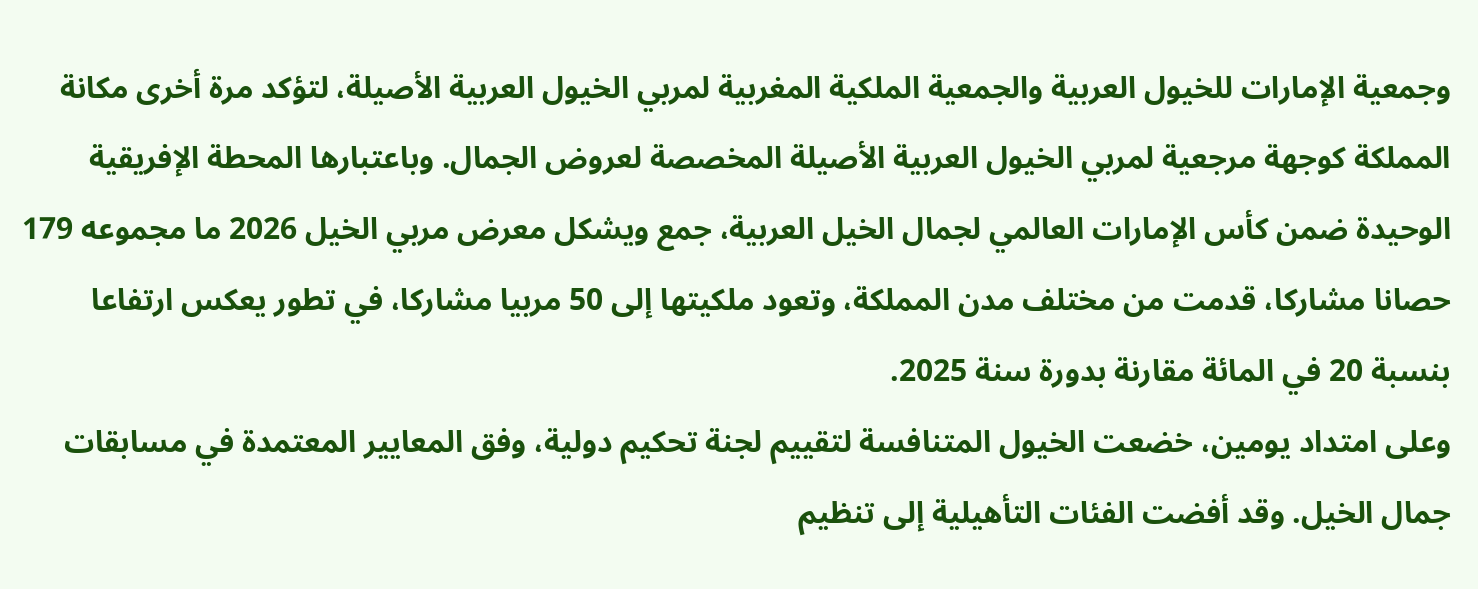وجمعية الإمارات للخيول العربية والجمعية الملكية المغربية لمربي الخيول العربية الأصيلة، لتؤكد مرة أخرى مكانة المملكة كوجهة مرجعية لمربي الخيول العربية الأصيلة المخصصة لعروض الجمال. وباعتبارها المحطة الإفريقية الوحيدة ضمن كأس الإمارات العالمي لجمال الخيل العربية، جمع ويشكل معرض مربي الخيل 2026 ما مجموعه 179 حصانا مشاركا، قدمت من مختلف مدن المملكة، وتعود ملكيتها إلى 50 مربيا مشاركا، في تطور يعكس ارتفاعا بنسبة 20 في المائة مقارنة بدورة سنة 2025.
وعلى امتداد يومين، خضعت الخيول المتنافسة لتقييم لجنة تحكيم دولية، وفق المعايير المعتمدة في مسابقات جمال الخيل. وقد أفضت الفئات التأهيلية إلى تنظيم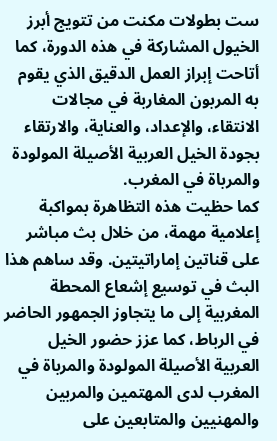ست بطولات مكنت من تتويج أبرز الخيول المشاركة في هذه الدورة، كما أتاحت إبراز العمل الدقيق الذي يقوم به المربون المغاربة في مجالات الانتقاء، والإعداد، والعناية، والارتقاء بجودة الخيل العربية الأصيلة المولودة والمرباة في المغرب.
كما حظيت هذه التظاهرة بمواكبة إعلامية مهمة، من خلال بث مباشر على قناتين إماراتيتين. وقد ساهم هذا البث في توسيع إشعاع المحطة المغربية إلى ما يتجاوز الجمهور الحاضر في الرباط، كما عزز حضور الخيل العربية الأصيلة المولودة والمرباة في المغرب لدى المهتمين والمربين والمهنيين والمتابعين على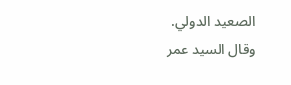الصعيد الدولي.
وقال السيد عمر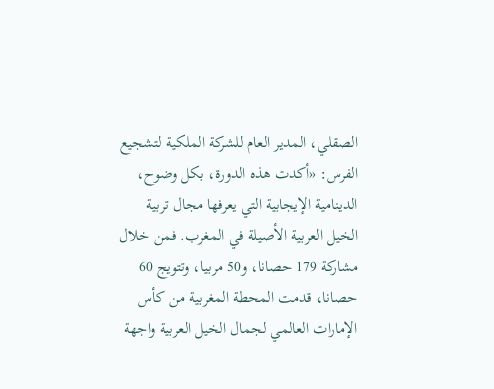الصقلي، المدير العام للشركة الملكية لتشجيع الفرس: «أكدت هذه الدورة، بكل وضوح، الدينامية الإيجابية التي يعرفها مجال تربية الخيل العربية الأصيلة في المغرب. فمن خلال مشاركة 179 حصانا، و50 مربيا، وتتويج 60 حصانا، قدمت المحطة المغربية من كأس الإمارات العالمي لجمال الخيل العربية واجهة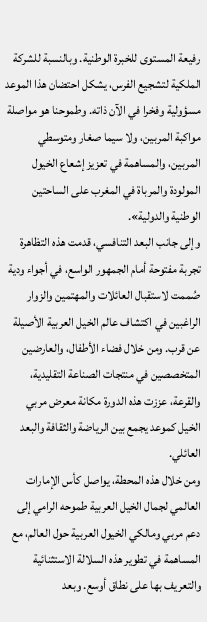رفيعة المستوى للخبرة الوطنية. وبالنسبة للشركة الملكية لتشجيع الفرس، يشكل احتضان هذا الموعد مسؤولية وفخرا في الآن ذاته. وطموحنا هو مواصلة مواكبة المربين، ولا سيما صغار ومتوسطي المربين، والمساهمة في تعزيز إشعاع الخيول المولودة والمرباة في المغرب على الساحتين الوطنية والدولية».
وإلى جانب البعد التنافسي، قدمت هذه التظاهرة تجربة مفتوحة أمام الجمهور الواسع، في أجواء ودية صُممت لاستقبال العائلات والمهتمين والزوار الراغبين في اكتشاف عالم الخيل العربية الأصيلة عن قرب. ومن خلال فضاء الأطفال، والعارضين المتخصصين في منتجات الصناعة التقليدية، والقرعة، عززت هذه الدورة مكانة معرض مربي الخيل كموعد يجمع بين الرياضة والثقافة والبعد العائلي.
ومن خلال هذه المحطة، يواصل كأس الإمارات العالمي لجمال الخيل العربية طموحه الرامي إلى دعم مربي ومالكي الخيول العربية حول العالم، مع المساهمة في تطوير هذه السلالة الاستثنائية والتعريف بها على نطاق أوسع. وبعد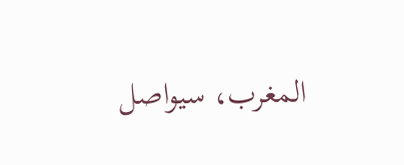المغرب، سيواصل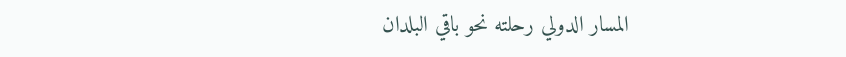المسار الدولي رحلته نحو باقي البلدان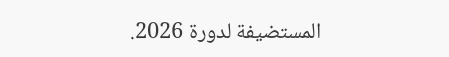المستضيفة لدورة 2026.